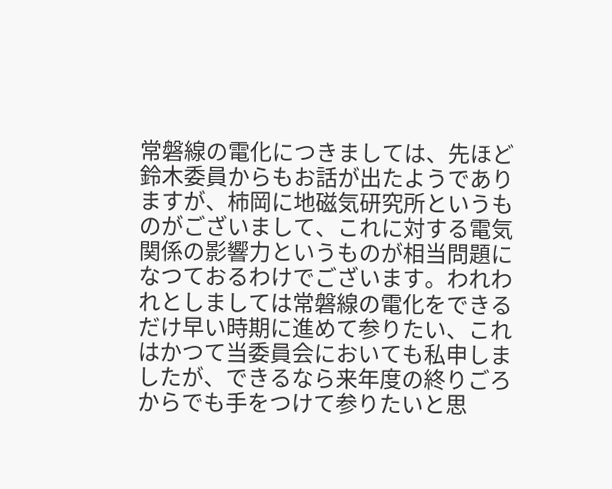常磐線の電化につきましては、先ほど鈴木委員からもお話が出たようでありますが、柿岡に地磁気研究所というものがございまして、これに対する電気関係の影響力というものが相当問題になつておるわけでございます。われわれとしましては常磐線の電化をできるだけ早い時期に進めて参りたい、これはかつて当委員会においても私申しましたが、できるなら来年度の終りごろからでも手をつけて参りたいと思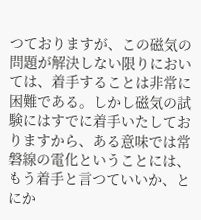つておりますが、この磁気の問題が解決しない限りにおいては、着手することは非常に困難である。しかし磁気の試験にはすでに着手いたしておりますから、ある意味では常磐線の電化ということには、もう着手と言つていいか、とにか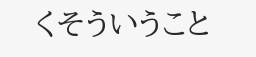くそういうこと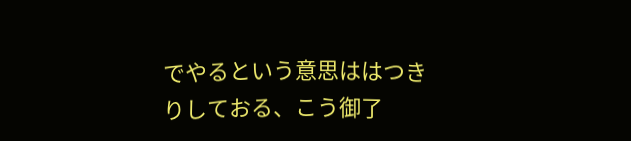でやるという意思ははつきりしておる、こう御了